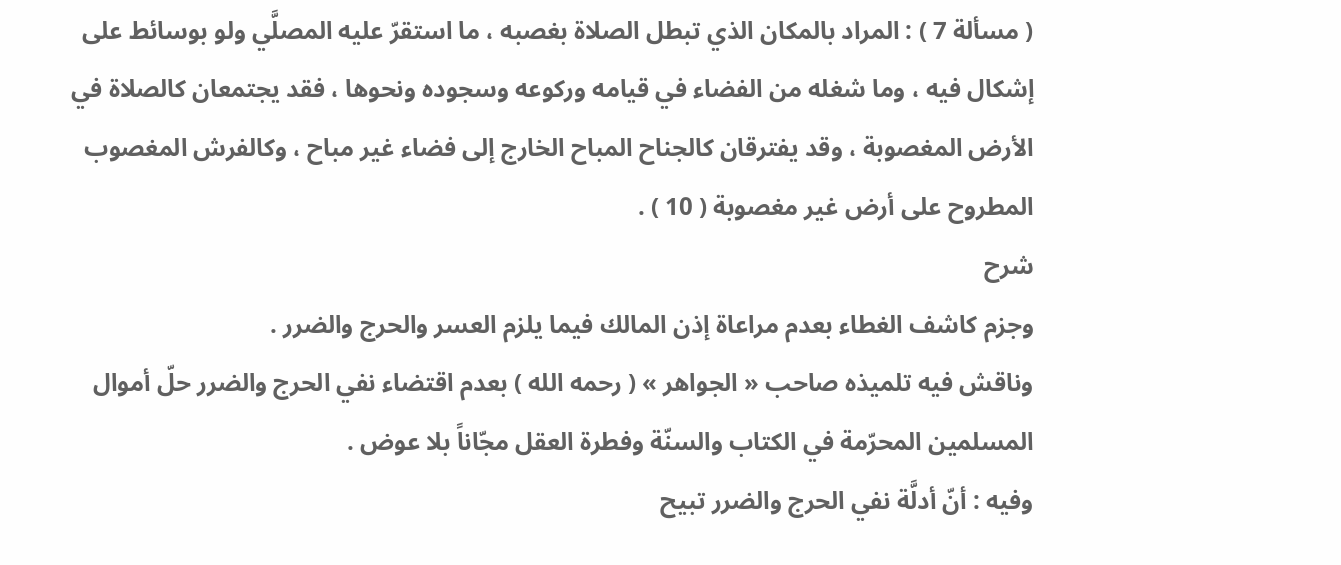( مسألة 7 ) : المراد بالمكان الذي تبطل الصلاة بغصبه ، ما استقرّ عليه المصلَّي ولو بوسائط على إشكال فيه ، وما شغله من الفضاء في قيامه وركوعه وسجوده ونحوها ، فقد يجتمعان كالصلاة في الأرض المغصوبة ، وقد يفترقان كالجناح المباح الخارج إلى فضاء غير مباح ، وكالفرش المغصوب المطروح على أرض غير مغصوبة ( 10 ) .
شرح
وجزم كاشف الغطاء بعدم مراعاة إذن المالك فيما يلزم العسر والحرج والضرر .
وناقش فيه تلميذه صاحب « الجواهر » ( رحمه الله ) بعدم اقتضاء نفي الحرج والضرر حلّ أموال المسلمين المحرّمة في الكتاب والسنّة وفطرة العقل مجّاناً بلا عوض .
وفيه : أنّ أدلَّة نفي الحرج والضرر تبيح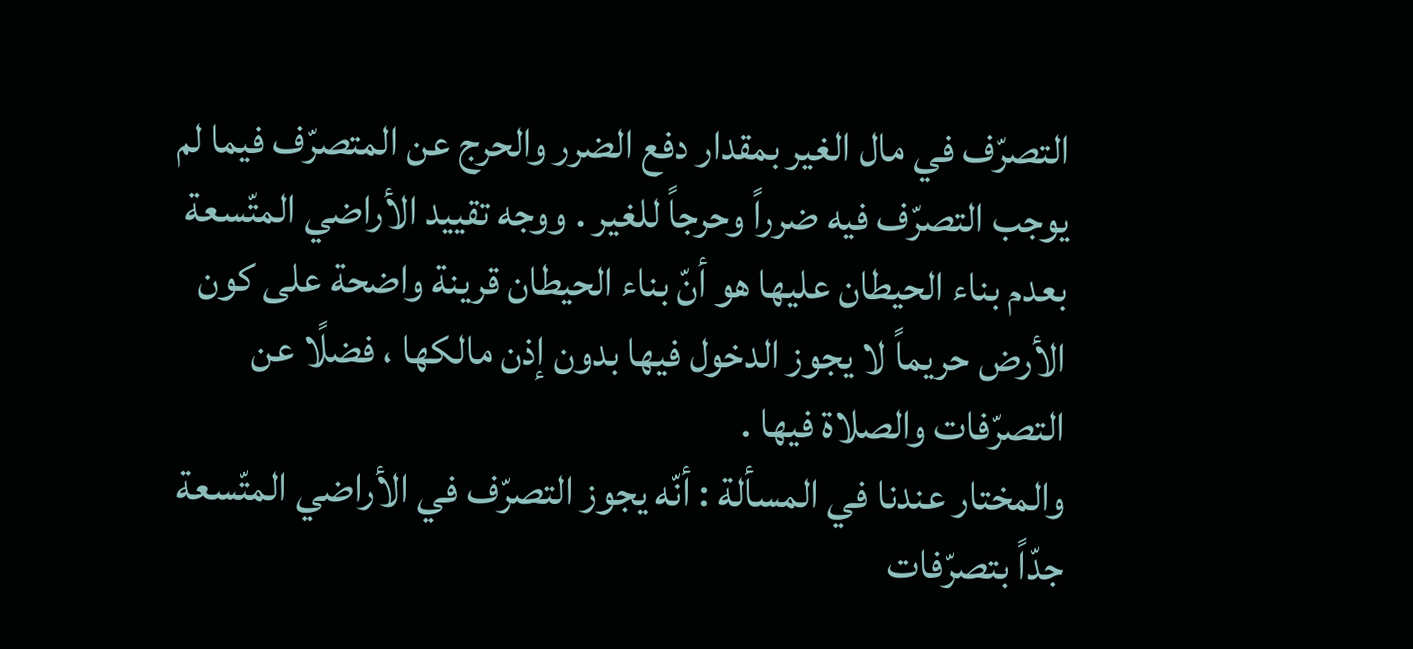التصرّف في مال الغير بمقدار دفع الضرر والحرج عن المتصرّف فيما لم يوجب التصرّف فيه ضرراً وحرجاً للغير . ووجه تقييد الأراضي المتّسعة بعدم بناء الحيطان عليها هو أنّ بناء الحيطان قرينة واضحة على كون الأرض حريماً لا يجوز الدخول فيها بدون إذن مالكها ، فضلًا عن التصرّفات والصلاة فيها .
والمختار عندنا في المسألة : أنّه يجوز التصرّف في الأراضي المتّسعة جدّاً بتصرّفات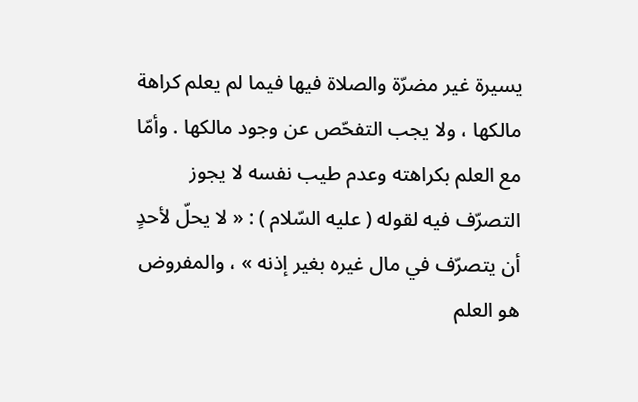يسيرة غير مضرّة والصلاة فيها فيما لم يعلم كراهة مالكها ، ولا يجب التفحّص عن وجود مالكها . وأمّا مع العلم بكراهته وعدم طيب نفسه لا يجوز التصرّف فيه لقوله ( عليه السّلام ) : « لا يحلّ لأحدٍ أن يتصرّف في مال غيره بغير إذنه » ، والمفروض هو العلم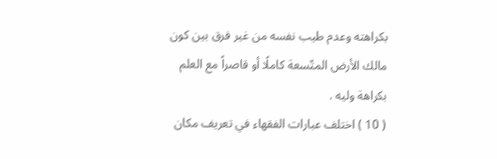بكراهته وعدم طيب نفسه من غير فرق بين كون مالك الأرض المتّسعة كاملًا أو قاصراً مع العلم بكراهة وليه .
( 10 ) اختلف عبارات الفقهاء في تعريف مكان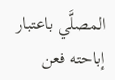المصلَّي باعتبار إباحته فعن